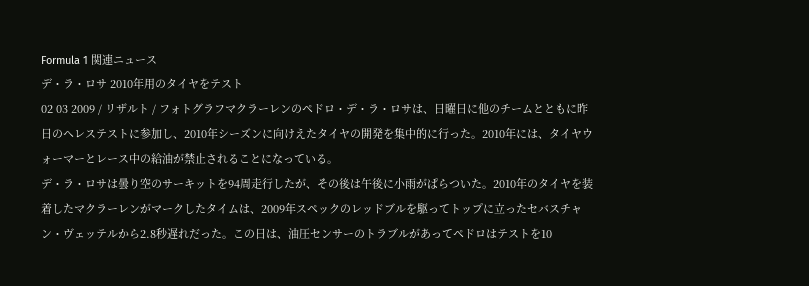Formula 1 関連ニュース
デ・ラ・ロサ 2010年用のタイヤをテスト
02 03 2009 / リザルト / フォトグラフマクラーレンのペドロ・デ・ラ・ロサは、日曜日に他のチームとともに昨日のヘレステストに参加し、2010年シーズンに向けえたタイヤの開発を集中的に行った。2010年には、タイヤウォーマーとレース中の給油が禁止されることになっている。
デ・ラ・ロサは曇り空のサーキットを94周走行したが、その後は午後に小雨がぱらついた。2010年のタイヤを装着したマクラーレンがマークしたタイムは、2009年スペックのレッドブルを駆ってトップに立ったセバスチャン・ヴェッテルから2.8秒遅れだった。この日は、油圧センサーのトラブルがあってペドロはテストを10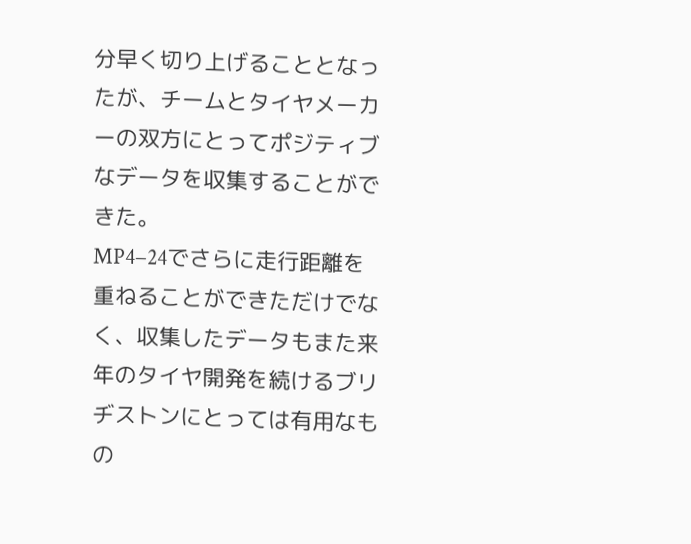分早く切り上げることとなったが、チームとタイヤメーカーの双方にとってポジティブなデータを収集することができた。
MP4−24でさらに走行距離を重ねることができただけでなく、収集したデータもまた来年のタイヤ開発を続けるブリヂストンにとっては有用なもの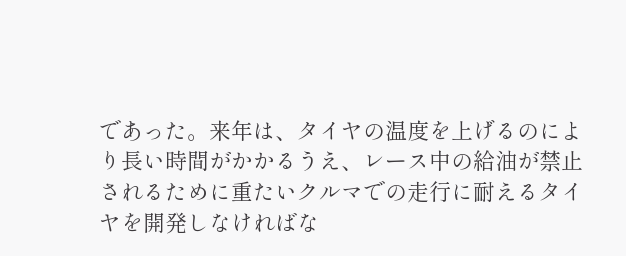であった。来年は、タイヤの温度を上げるのにより長い時間がかかるうえ、レース中の給油が禁止されるために重たいクルマでの走行に耐えるタイヤを開発しなければな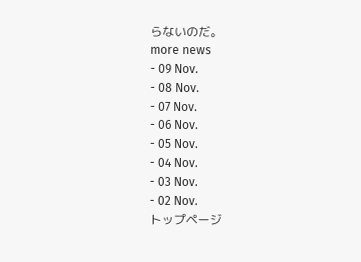らないのだ。
more news
- 09 Nov.
- 08 Nov.
- 07 Nov.
- 06 Nov.
- 05 Nov.
- 04 Nov.
- 03 Nov.
- 02 Nov.
トップページ